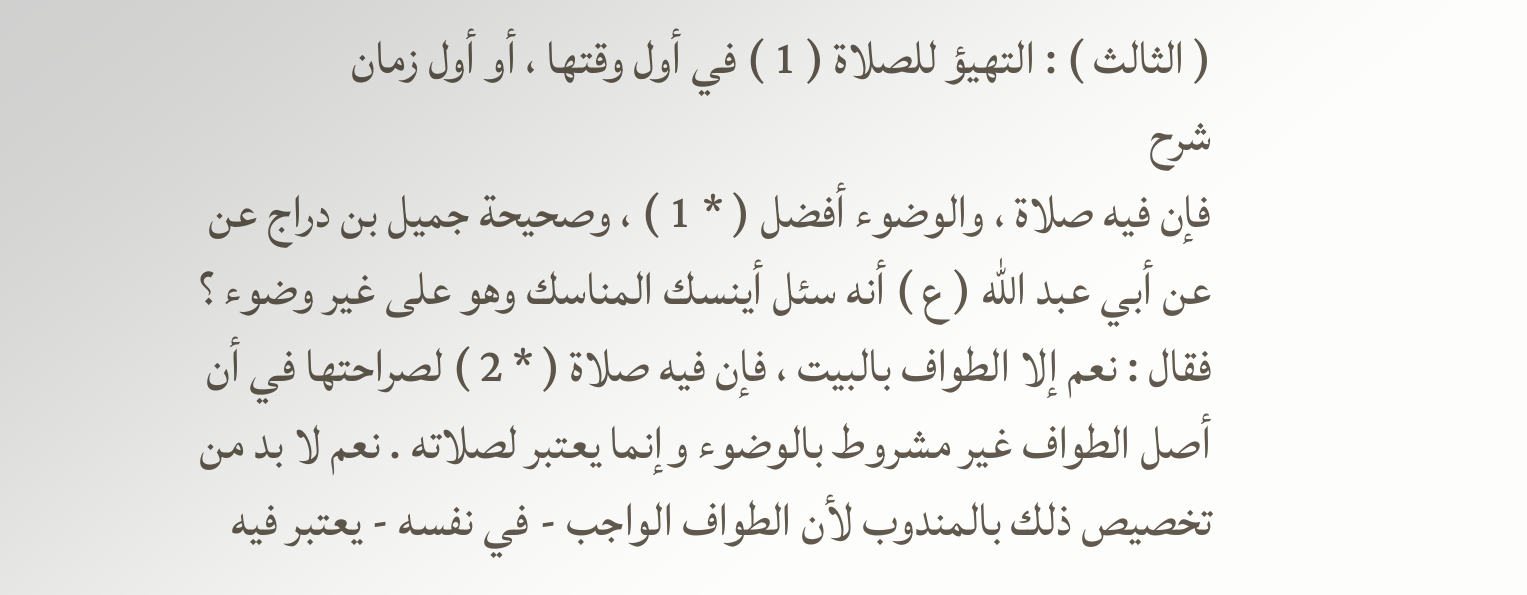( الثالث ) : التهيؤ للصلاة ( 1 ) في أول وقتها ، أو أول زمان
شرح
فإن فيه صلاة ، والوضوء أفضل ( * 1 ) ، وصحيحة جميل بن دراج عن
عن أبي عبد الله ( ع ) أنه سئل أينسك المناسك وهو على غير وضوء ؟
فقال : نعم إلا الطواف بالبيت ، فإن فيه صلاة ( * 2 ) لصراحتها في أن
أصل الطواف غير مشروط بالوضوء وإنما يعتبر لصلاته . نعم لا بد من
تخصيص ذلك بالمندوب لأن الطواف الواجب - في نفسه - يعتبر فيه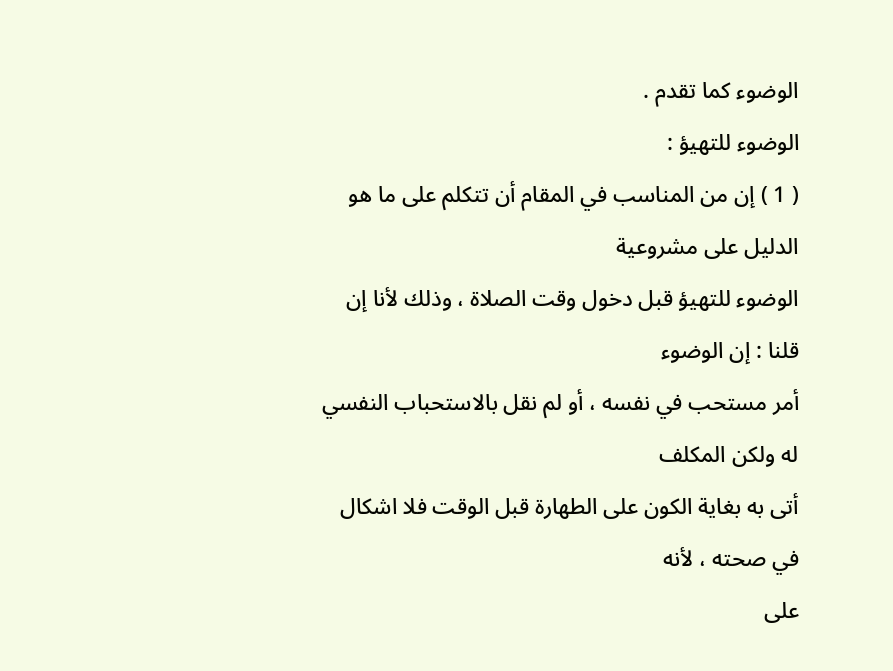الوضوء كما تقدم .
الوضوء للتهيؤ :
( 1 ) إن من المناسب في المقام أن تتكلم على ما هو الدليل على مشروعية
الوضوء للتهيؤ قبل دخول وقت الصلاة ، وذلك لأنا إن قلنا : إن الوضوء
أمر مستحب في نفسه ، أو لم نقل بالاستحباب النفسي له ولكن المكلف
أتى به بغاية الكون على الطهارة قبل الوقت فلا اشكال في صحته ، لأنه
على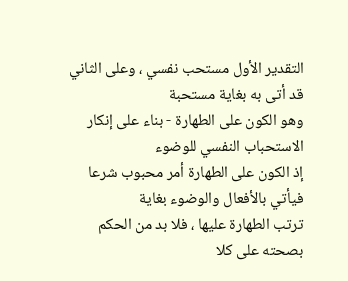التقدير الأول مستحب نفسي ، وعلى الثاني قد أتى به بغاية مستحبة
وهو الكون على الطهارة - بناء على إنكار الاستحباب النفسي للوضوء
إذ الكون على الطهارة أمر محبوب شرعا فيأتي بالأفعال والوضوء بغاية
ترتب الطهارة عليها ، فلا بد من الحكم بصحته على كلا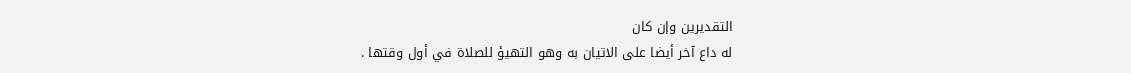التقديرين وإن كان
له داع آخر أيضا على الاتيان به وهو التهيؤ للصلاة في أول وقتها .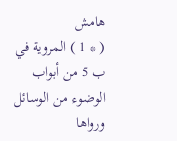هامش
( * 1 ) المروية في ب 5 من أبواب الوضوء من الوسائل ورواها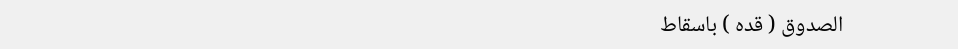الصدوق ( قده ) باسقاط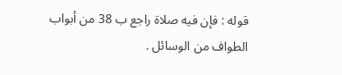قوله : فإن فيه صلاة راجع ب 38 من أبواب
الطواف من الوسائل .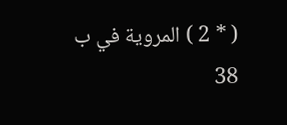( * 2 ) المروية في ب 38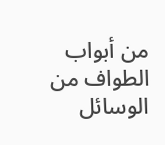من أبواب الطواف من الوسائل